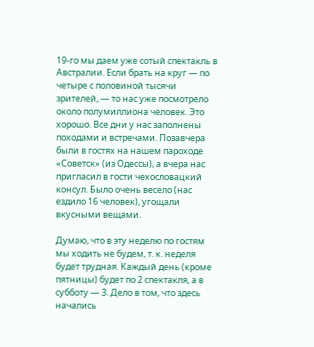19‐го мы даем уже сотый спектакль в Австралии. Если брать на круг — по четыре с половиной тысячи зрителей, — то нас уже посмотрело около полумиллиона человек. Это хорошо. Все дни у нас заполнены походами и встречами. Позавчера были в гостях на нашем пароходе «Советск» (из Одессы), а вчера нас пригласил в гости чехословацкий консул. Было очень весело (нас ездило 16 человек), угощали вкусными вещами.

Думаю, что в эту неделю по гостям мы ходить не будем, т. к. неделя будет трудная. Каждый день (кроме пятницы) будет по 2 спектакля, а в субботу — 3. Дело в том, что здесь начались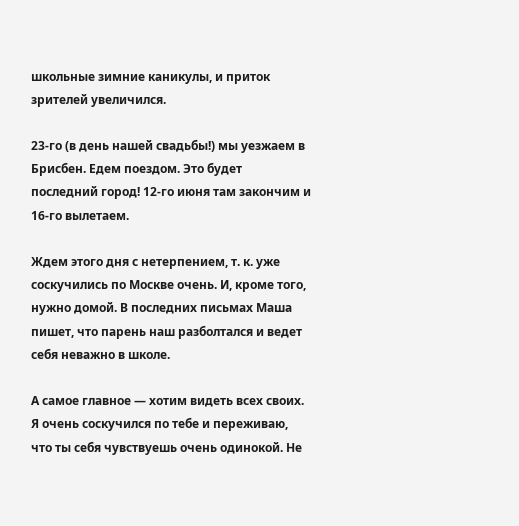школьные зимние каникулы, и приток зрителей увеличился.

23‐го (в день нашей свадьбы!) мы уезжаем в Брисбен. Едем поездом. Это будет последний город! 12‐го июня там закончим и 16‐го вылетаем.

Ждем этого дня с нетерпением, т. к. уже соскучились по Москве очень. И, кроме того, нужно домой. В последних письмах Маша пишет, что парень наш разболтался и ведет себя неважно в школе.

А самое главное — хотим видеть всех своих. Я очень соскучился по тебе и переживаю, что ты себя чувствуешь очень одинокой. Не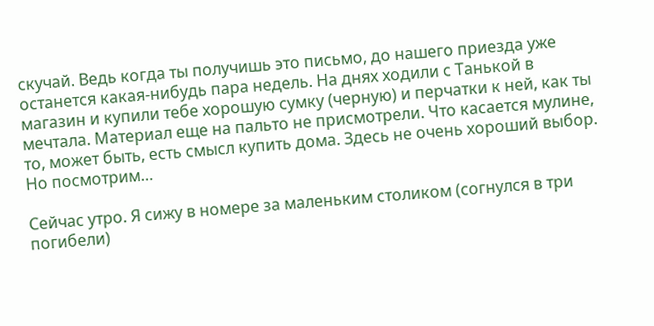скучай. Ведь когда ты получишь это письмо, до нашего приезда уже останется какая-нибудь пара недель. На днях ходили с Танькой в магазин и купили тебе хорошую сумку (черную) и перчатки к ней, как ты мечтала. Материал еще на пальто не присмотрели. Что касается мулине, то, может быть, есть смысл купить дома. Здесь не очень хороший выбор. Но посмотрим…

Сейчас утро. Я сижу в номере за маленьким столиком (согнулся в три погибели)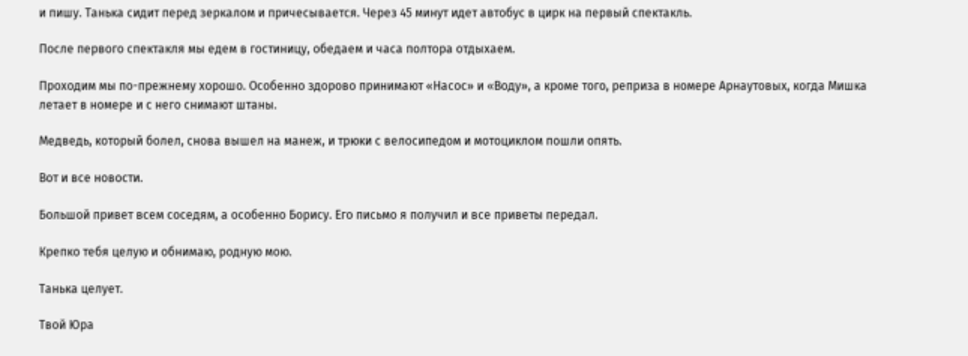и пишу. Танька сидит перед зеркалом и причесывается. Через 45 минут идет автобус в цирк на первый спектакль.

После первого спектакля мы едем в гостиницу, обедаем и часа полтора отдыхаем.

Проходим мы по-прежнему хорошо. Особенно здорово принимают «Насос» и «Воду», а кроме того, реприза в номере Арнаутовых, когда Мишка летает в номере и с него снимают штаны.

Медведь, который болел, снова вышел на манеж, и трюки с велосипедом и мотоциклом пошли опять.

Вот и все новости.

Большой привет всем соседям, а особенно Борису. Его письмо я получил и все приветы передал.

Крепко тебя целую и обнимаю, родную мою.

Танька целует.

Твой Юра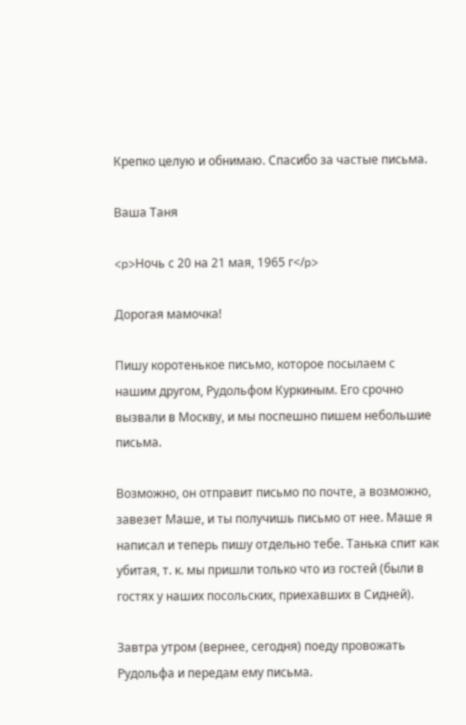Крепко целую и обнимаю. Спасибо за частые письма.

Ваша Таня

<p>Ночь с 20 на 21 мая, 1965 г</p>

Дорогая мамочка!

Пишу коротенькое письмо, которое посылаем с нашим другом, Рудольфом Куркиным. Его срочно вызвали в Москву, и мы поспешно пишем небольшие письма.

Возможно, он отправит письмо по почте, а возможно, завезет Маше, и ты получишь письмо от нее. Маше я написал и теперь пишу отдельно тебе. Танька спит как убитая, т. к. мы пришли только что из гостей (были в гостях у наших посольских, приехавших в Сидней).

Завтра утром (вернее, сегодня) поеду провожать Рудольфа и передам ему письма.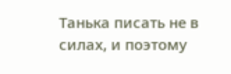Танька писать не в силах, и поэтому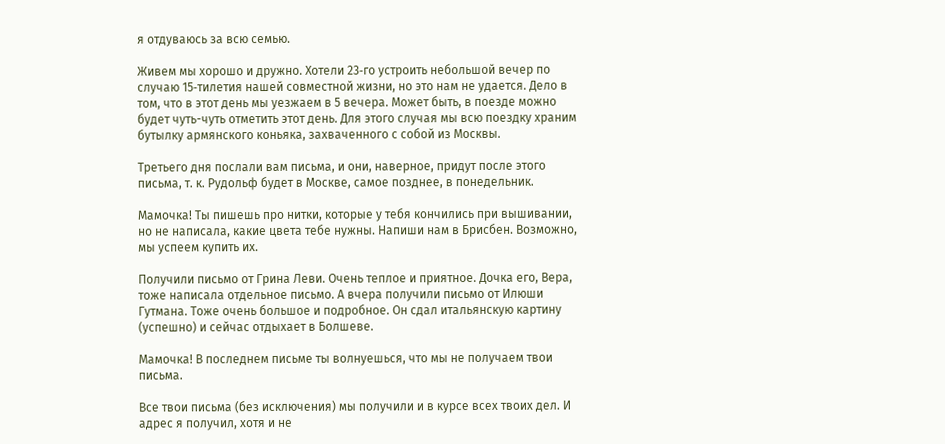я отдуваюсь за всю семью.

Живем мы хорошо и дружно. Хотели 23‐го устроить небольшой вечер по случаю 15‐тилетия нашей совместной жизни, но это нам не удается. Дело в том, что в этот день мы уезжаем в 5 вечера. Может быть, в поезде можно будет чуть-чуть отметить этот день. Для этого случая мы всю поездку храним бутылку армянского коньяка, захваченного с собой из Москвы.

Третьего дня послали вам письма, и они, наверное, придут после этого письма, т. к. Рудольф будет в Москве, самое позднее, в понедельник.

Мамочка! Ты пишешь про нитки, которые у тебя кончились при вышивании, но не написала, какие цвета тебе нужны. Напиши нам в Брисбен. Возможно, мы успеем купить их.

Получили письмо от Грина Леви. Очень теплое и приятное. Дочка его, Вера, тоже написала отдельное письмо. А вчера получили письмо от Илюши Гутмана. Тоже очень большое и подробное. Он сдал итальянскую картину (успешно) и сейчас отдыхает в Болшеве.

Мамочка! В последнем письме ты волнуешься, что мы не получаем твои письма.

Все твои письма (без исключения) мы получили и в курсе всех твоих дел. И адрес я получил, хотя и не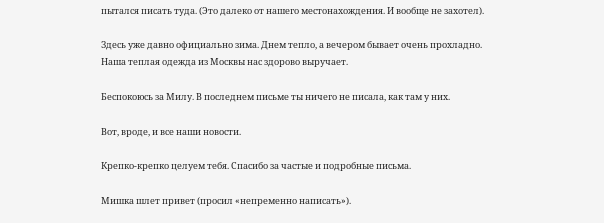пытался писать туда. (Это далеко от нашего местонахождения. И вообще не захотел).

Здесь уже давно официально зима. Днем тепло, а вечером бывает очень прохладно. Наша теплая одежда из Москвы нас здорово выручает.

Беспокоюсь за Милу. В последнем письме ты ничего не писала, как там у них.

Вот, вроде, и все наши новости.

Крепко-крепко целуем тебя. Спасибо за частые и подробные письма.

Мишка шлет привет (просил «непременно написать»).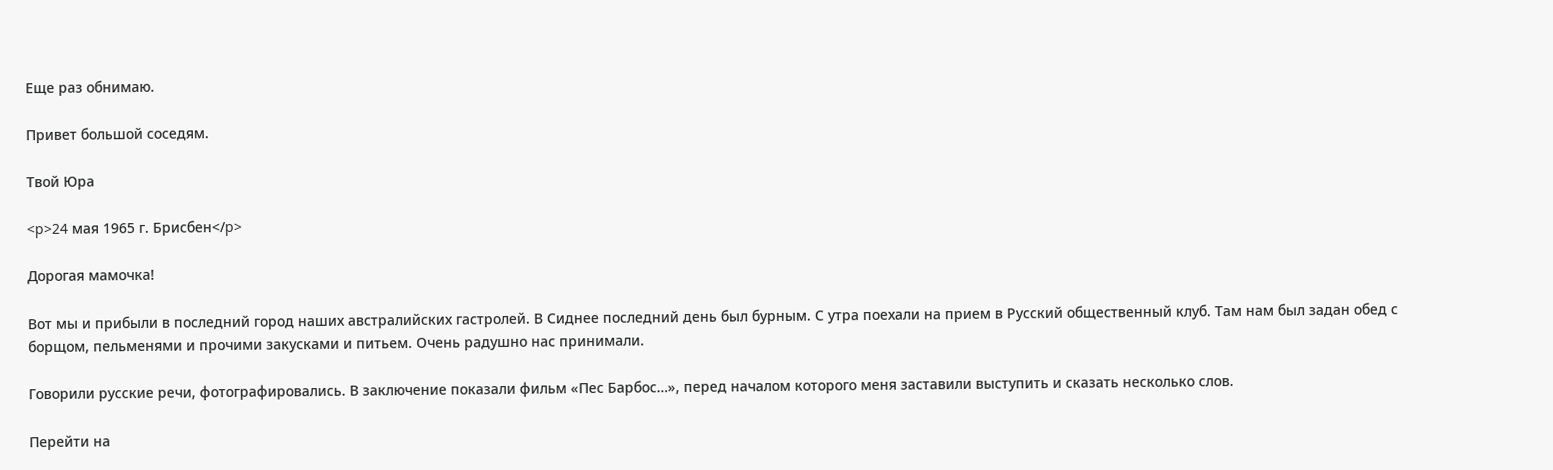Еще раз обнимаю.

Привет большой соседям.

Твой Юра

<p>24 мая 1965 г. Брисбен</p>

Дорогая мамочка!

Вот мы и прибыли в последний город наших австралийских гастролей. В Сиднее последний день был бурным. С утра поехали на прием в Русский общественный клуб. Там нам был задан обед с борщом, пельменями и прочими закусками и питьем. Очень радушно нас принимали.

Говорили русские речи, фотографировались. В заключение показали фильм «Пес Барбос…», перед началом которого меня заставили выступить и сказать несколько слов.

Перейти на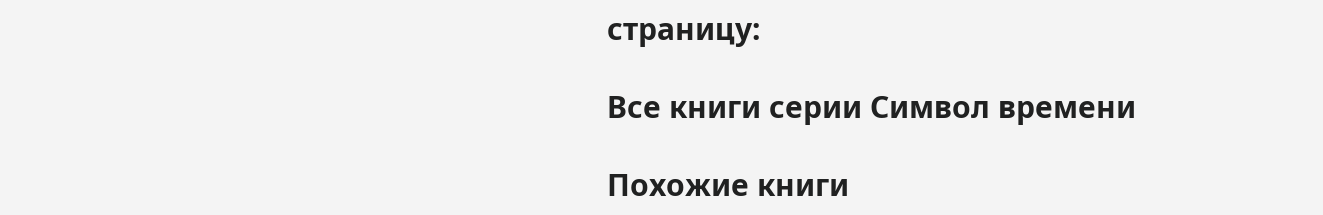страницу:

Все книги серии Символ времени

Похожие книги